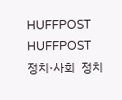HUFFPOST
HUFFPOST
정치·사회  정치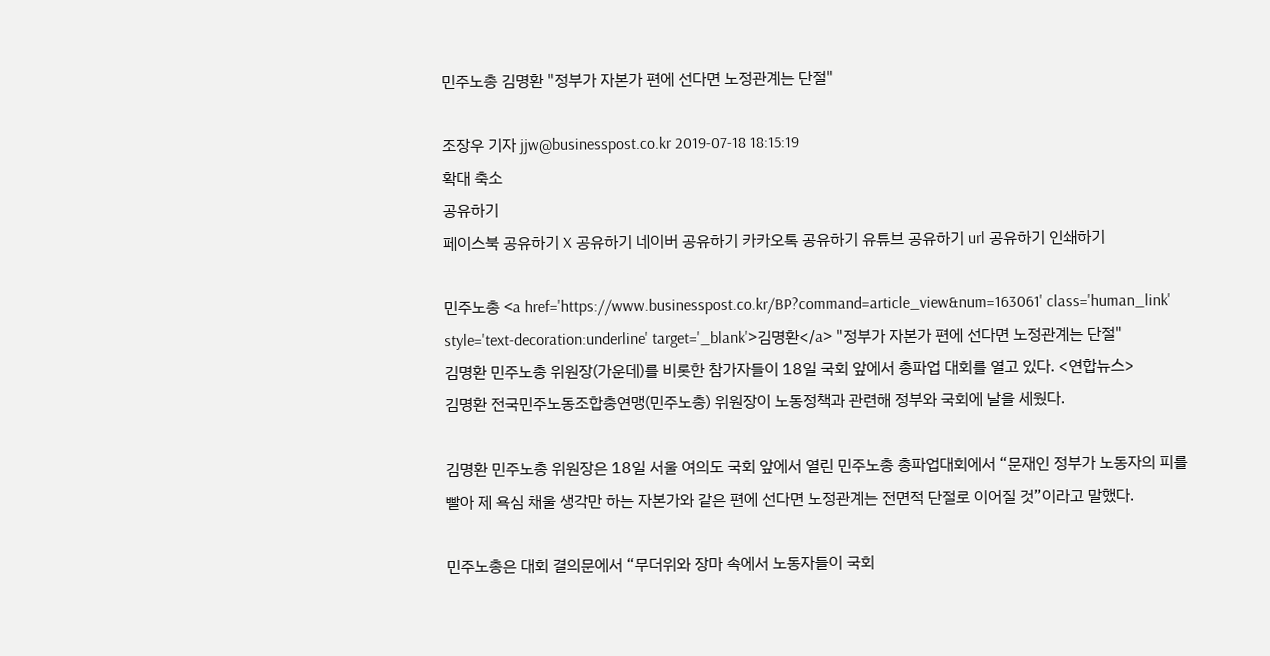민주노총 김명환 "정부가 자본가 편에 선다면 노정관계는 단절"

조장우 기자 jjw@businesspost.co.kr 2019-07-18 18:15:19
확대 축소
공유하기
페이스북 공유하기 X 공유하기 네이버 공유하기 카카오톡 공유하기 유튜브 공유하기 url 공유하기 인쇄하기

민주노총 <a href='https://www.businesspost.co.kr/BP?command=article_view&num=163061' class='human_link' style='text-decoration:underline' target='_blank'>김명환</a> "정부가 자본가 편에 선다면 노정관계는 단절"
김명환 민주노총 위원장(가운데)를 비롯한 참가자들이 18일 국회 앞에서 총파업 대회를 열고 있다. <연합뉴스>
김명환 전국민주노동조합총연맹(민주노총) 위원장이 노동정책과 관련해 정부와 국회에 날을 세웠다.

김명환 민주노총 위원장은 18일 서울 여의도 국회 앞에서 열린 민주노총 총파업대회에서 “문재인 정부가 노동자의 피를 빨아 제 욕심 채울 생각만 하는 자본가와 같은 편에 선다면 노정관계는 전면적 단절로 이어질 것”이라고 말했다.

민주노총은 대회 결의문에서 “무더위와 장마 속에서 노동자들이 국회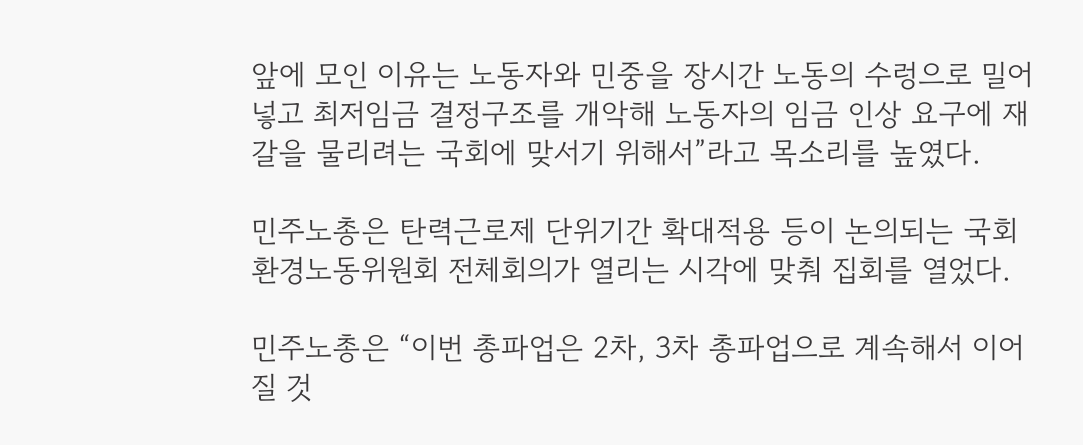앞에 모인 이유는 노동자와 민중을 장시간 노동의 수렁으로 밀어넣고 최저임금 결정구조를 개악해 노동자의 임금 인상 요구에 재갈을 물리려는 국회에 맞서기 위해서”라고 목소리를 높였다.

민주노총은 탄력근로제 단위기간 확대적용 등이 논의되는 국회 환경노동위원회 전체회의가 열리는 시각에 맞춰 집회를 열었다.

민주노총은 “이번 총파업은 2차, 3차 총파업으로 계속해서 이어질 것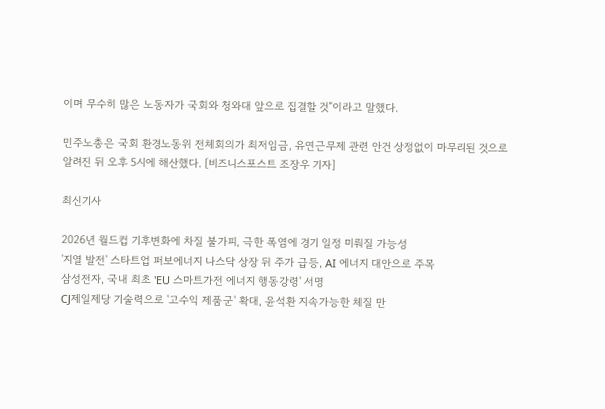이며 무수히 많은 노동자가 국회와 청와대 앞으로 집결할 것”이라고 말했다.

민주노총은 국회 환경노동위 전체회의가 최저임금, 유연근무제 관련 안건 상정없이 마무리된 것으로 알려진 뒤 오후 5시에 해산했다. [비즈니스포스트 조장우 기자]

최신기사

2026년 월드컵 기후변화에 차질 불가피, 극한 폭염에 경기 일정 미뤄질 가능성
'지열 발전' 스타트업 퍼보에너지 나스닥 상장 뒤 주가 급등, AI 에너지 대안으로 주목
삼성전자, 국내 최초 'EU 스마트가전 에너지 행동강령' 서명
CJ제일제당 기술력으로 '고수익 제품군' 확대, 윤석환 지속가능한 체질 만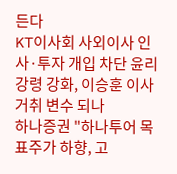든다
KT이사회 사외이사 인사·투자 개입 차단 윤리강령 강화, 이승훈 이사 거취 변수 되나
하나증권 "하나투어 목표주가 하향, 고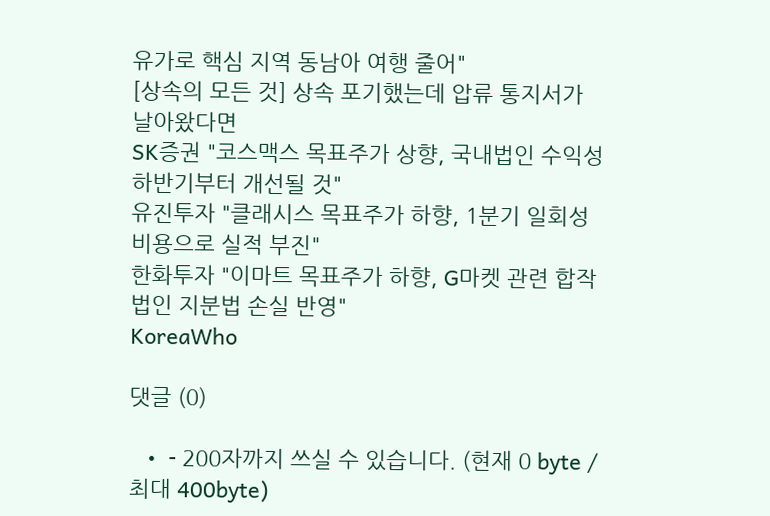유가로 핵심 지역 동남아 여행 줄어"
[상속의 모든 것] 상속 포기했는데 압류 통지서가 날아왔다면
SK증권 "코스맥스 목표주가 상향, 국내법인 수익성 하반기부터 개선될 것"
유진투자 "클래시스 목표주가 하향, 1분기 일회성 비용으로 실적 부진"
한화투자 "이마트 목표주가 하향, G마켓 관련 합작법인 지분법 손실 반영"
KoreaWho

댓글 (0)

  • - 200자까지 쓰실 수 있습니다. (현재 0 byte / 최대 400byte)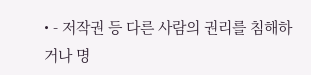• - 저작권 등 다른 사람의 권리를 침해하거나 명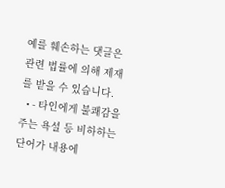예를 훼손하는 댓글은 관련 법률에 의해 제재를 받을 수 있습니다.
  • - 타인에게 불쾌감을 주는 욕설 등 비하하는 단어가 내용에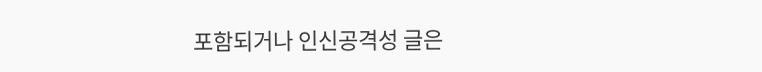포함되거나 인신공격성 글은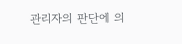관리자의 판단에 의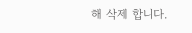해 삭제 합니다.